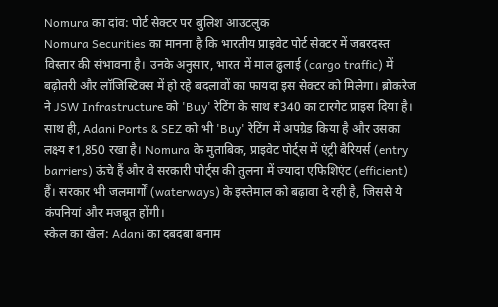Nomura का दांव: पोर्ट सेक्टर पर बुलिश आउटलुक
Nomura Securities का मानना है कि भारतीय प्राइवेट पोर्ट सेक्टर में जबरदस्त विस्तार की संभावना है। उनके अनुसार, भारत में माल ढुलाई (cargo traffic) में बढ़ोतरी और लॉजिस्टिक्स में हो रहे बदलावों का फायदा इस सेक्टर को मिलेगा। ब्रोकरेज ने JSW Infrastructure को 'Buy' रेटिंग के साथ ₹340 का टारगेट प्राइस दिया है। साथ ही, Adani Ports & SEZ को भी 'Buy' रेटिंग में अपग्रेड किया है और उसका लक्ष्य ₹1,850 रखा है। Nomura के मुताबिक, प्राइवेट पोर्ट्स में एंट्री बैरियर्स (entry barriers) ऊंचे हैं और वे सरकारी पोर्ट्स की तुलना में ज्यादा एफिशिएंट (efficient) हैं। सरकार भी जलमार्गों (waterways) के इस्तेमाल को बढ़ावा दे रही है, जिससे ये कंपनियां और मजबूत होंगी।
स्केल का खेल: Adani का दबदबा बनाम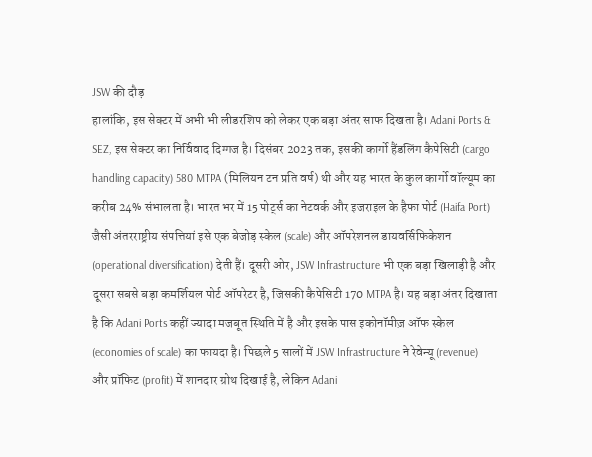JSW की दौड़
हालांकि, इस सेक्टर में अभी भी लीडरशिप को लेकर एक बड़ा अंतर साफ दिखता है। Adani Ports & SEZ, इस सेक्टर का निर्विवाद दिग्गज है। दिसंबर 2023 तक, इसकी कार्गो हैंडलिंग कैपेसिटी (cargo handling capacity) 580 MTPA (मिलियन टन प्रति वर्ष) थी और यह भारत के कुल कार्गो वॉल्यूम का करीब 24% संभालता है। भारत भर में 15 पोर्ट्स का नेटवर्क और इजराइल के हैफा पोर्ट (Haifa Port) जैसी अंतरराष्ट्रीय संपत्तियां इसे एक बेजोड़ स्केल (scale) और ऑपरेशनल डायवर्सिफिकेशन (operational diversification) देती हैं। दूसरी ओर, JSW Infrastructure भी एक बड़ा खिलाड़ी है और दूसरा सबसे बड़ा कमर्शियल पोर्ट ऑपरेटर है, जिसकी कैपेसिटी 170 MTPA है। यह बड़ा अंतर दिखाता है कि Adani Ports कहीं ज्यादा मजबूत स्थिति में है और इसके पास इकोनॉमीज़ ऑफ स्केल (economies of scale) का फायदा है। पिछले 5 सालों में JSW Infrastructure ने रेवेन्यू (revenue) और प्रॉफिट (profit) में शानदार ग्रोथ दिखाई है, लेकिन Adani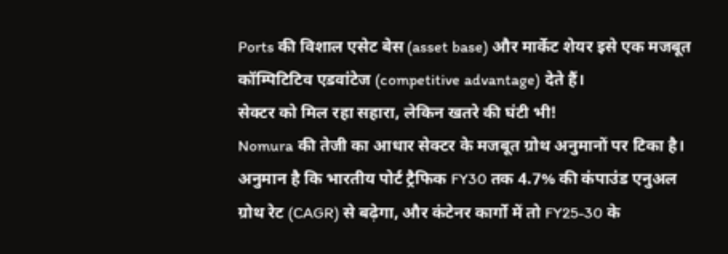Ports की विशाल एसेट बेस (asset base) और मार्केट शेयर इसे एक मजबूत कॉम्पिटिटिव एडवांटेज (competitive advantage) देते हैं।
सेक्टर को मिल रहा सहारा, लेकिन खतरे की घंटी भी!
Nomura की तेजी का आधार सेक्टर के मजबूत ग्रोथ अनुमानों पर टिका है। अनुमान है कि भारतीय पोर्ट ट्रैफिक FY30 तक 4.7% की कंपाउंड एनुअल ग्रोथ रेट (CAGR) से बढ़ेगा, और कंटेनर कार्गो में तो FY25-30 के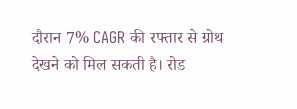दौरान 7% CAGR की रफ्तार से ग्रोथ देखने को मिल सकती है। रोड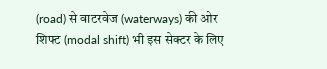(road) से वाटरवेज (waterways) की ओर शिफ्ट (modal shift) भी इस सेक्टर के लिए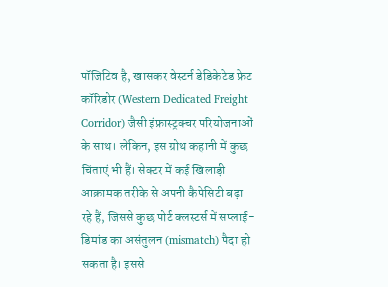पॉजिटिव है, खासकर वेस्टर्न डेडिकेटेड फ्रेट कॉरिडोर (Western Dedicated Freight Corridor) जैसी इंफ्रास्ट्रक्चर परियोजनाओं के साथ। लेकिन, इस ग्रोथ कहानी में कुछ चिंताएं भी हैं। सेक्टर में कई खिलाड़ी आक्रामक तरीके से अपनी कैपेसिटी बढ़ा रहे हैं, जिससे कुछ पोर्ट क्लस्टर्स में सप्लाई-डिमांड का असंतुलन (mismatch) पैदा हो सकता है। इससे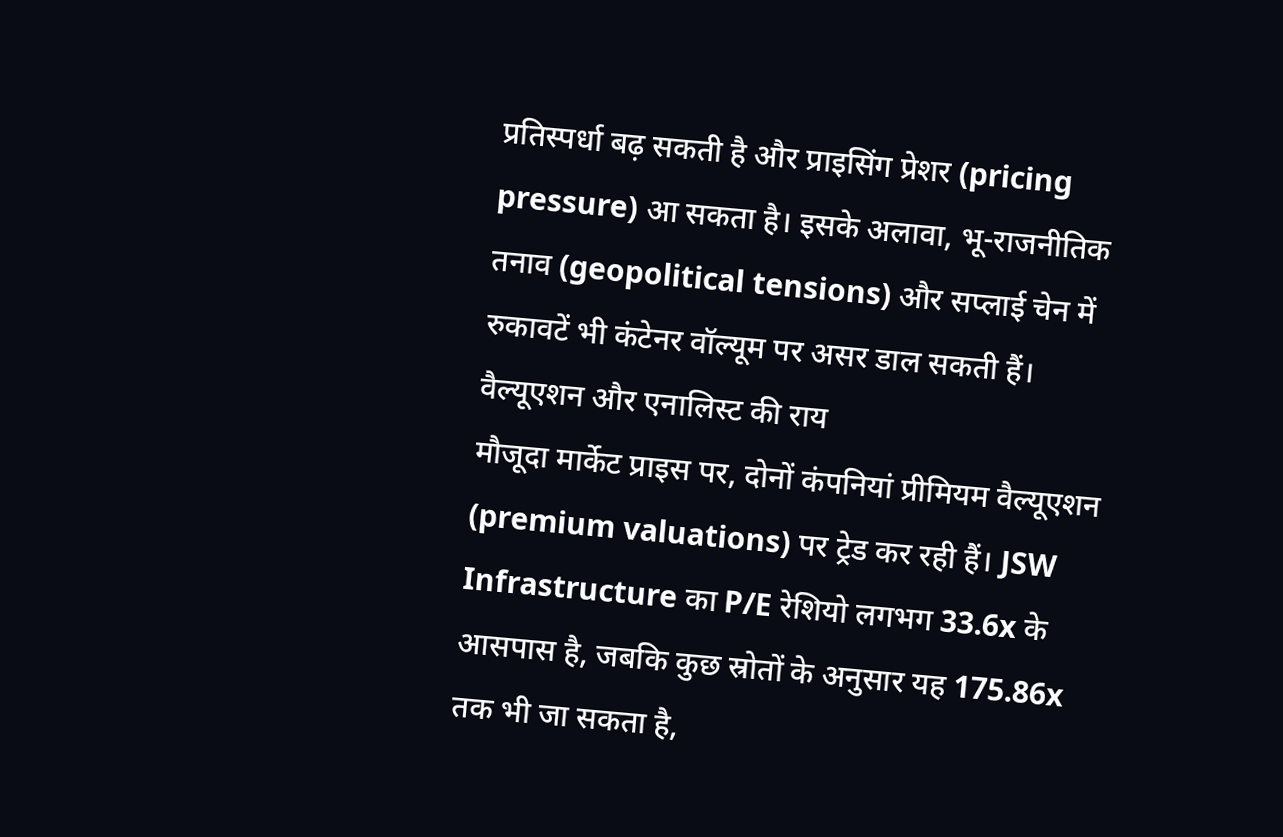प्रतिस्पर्धा बढ़ सकती है और प्राइसिंग प्रेशर (pricing pressure) आ सकता है। इसके अलावा, भू-राजनीतिक तनाव (geopolitical tensions) और सप्लाई चेन में रुकावटें भी कंटेनर वॉल्यूम पर असर डाल सकती हैं।
वैल्यूएशन और एनालिस्ट की राय
मौजूदा मार्केट प्राइस पर, दोनों कंपनियां प्रीमियम वैल्यूएशन (premium valuations) पर ट्रेड कर रही हैं। JSW Infrastructure का P/E रेशियो लगभग 33.6x के आसपास है, जबकि कुछ स्रोतों के अनुसार यह 175.86x तक भी जा सकता है,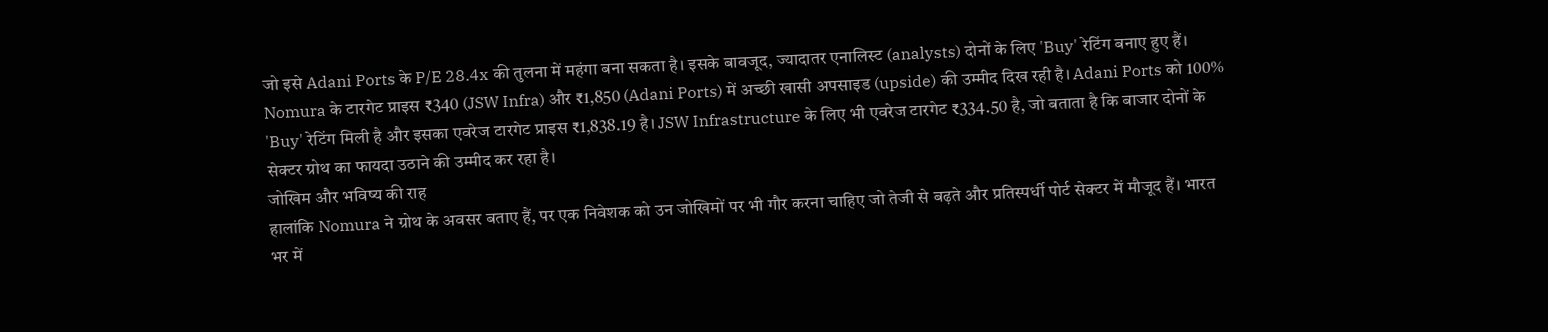जो इसे Adani Ports के P/E 28.4x की तुलना में महंगा बना सकता है। इसके बावजूद, ज्यादातर एनालिस्ट (analysts) दोनों के लिए 'Buy' रेटिंग बनाए हुए हैं। Nomura के टारगेट प्राइस ₹340 (JSW Infra) और ₹1,850 (Adani Ports) में अच्छी खासी अपसाइड (upside) की उम्मीद दिख रही है। Adani Ports को 100% 'Buy' रेटिंग मिली है और इसका एवरेज टारगेट प्राइस ₹1,838.19 है। JSW Infrastructure के लिए भी एवरेज टारगेट ₹334.50 है, जो बताता है कि बाजार दोनों के सेक्टर ग्रोथ का फायदा उठाने की उम्मीद कर रहा है।
जोखिम और भविष्य की राह
हालांकि Nomura ने ग्रोथ के अवसर बताए हैं, पर एक निवेशक को उन जोखिमों पर भी गौर करना चाहिए जो तेजी से बढ़ते और प्रतिस्पर्धी पोर्ट सेक्टर में मौजूद हैं। भारत भर में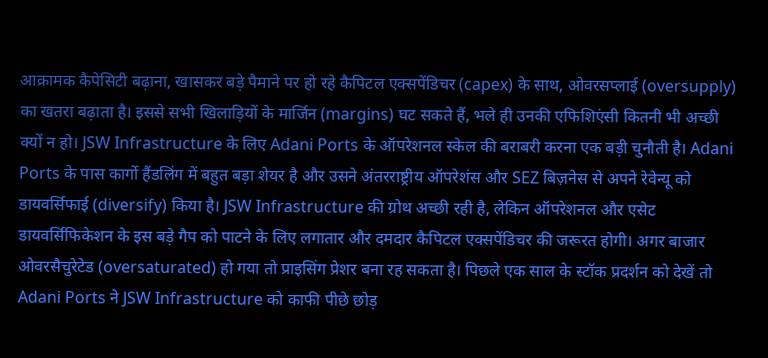आक्रामक कैपेसिटी बढ़ाना, खासकर बड़े पैमाने पर हो रहे कैपिटल एक्सपेंडिचर (capex) के साथ, ओवरसप्लाई (oversupply) का खतरा बढ़ाता है। इससे सभी खिलाड़ियों के मार्जिन (margins) घट सकते हैं, भले ही उनकी एफिशिएंसी कितनी भी अच्छी क्यों न हो। JSW Infrastructure के लिए Adani Ports के ऑपरेशनल स्केल की बराबरी करना एक बड़ी चुनौती है। Adani Ports के पास कार्गो हैंडलिंग में बहुत बड़ा शेयर है और उसने अंतरराष्ट्रीय ऑपरेशंस और SEZ बिज़नेस से अपने रेवेन्यू को डायवर्सिफाई (diversify) किया है। JSW Infrastructure की ग्रोथ अच्छी रही है, लेकिन ऑपरेशनल और एसेट डायवर्सिफिकेशन के इस बड़े गैप को पाटने के लिए लगातार और दमदार कैपिटल एक्सपेंडिचर की जरूरत होगी। अगर बाजार ओवरसैचुरेटेड (oversaturated) हो गया तो प्राइसिंग प्रेशर बना रह सकता है। पिछले एक साल के स्टॉक प्रदर्शन को देखें तो Adani Ports ने JSW Infrastructure को काफी पीछे छोड़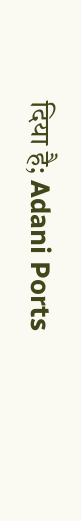दिया है; Adani Ports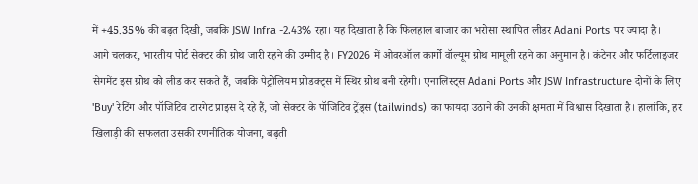में +45.35% की बढ़त दिखी, जबकि JSW Infra -2.43% रहा। यह दिखाता है कि फिलहाल बाजार का भरोसा स्थापित लीडर Adani Ports पर ज्यादा है।
आगे चलकर, भारतीय पोर्ट सेक्टर की ग्रोथ जारी रहने की उम्मीद है। FY2026 में ओवरऑल कार्गो वॉल्यूम ग्रोथ मामूली रहने का अनुमान है। कंटेनर और फर्टिलाइजर सेगमेंट इस ग्रोथ को लीड कर सकते हैं, जबकि पेट्रोलियम प्रोडक्ट्स में स्थिर ग्रोथ बनी रहेगी। एनालिस्ट्स Adani Ports और JSW Infrastructure दोनों के लिए 'Buy' रेटिंग और पॉजिटिव टारगेट प्राइस दे रहे हैं, जो सेक्टर के पॉजिटिव ट्रेंड्स (tailwinds) का फायदा उठाने की उनकी क्षमता में विश्वास दिखाता है। हालांकि, हर खिलाड़ी की सफलता उसकी रणनीतिक योजना, बढ़ती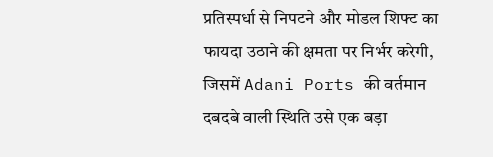प्रतिस्पर्धा से निपटने और मोडल शिफ्ट का फायदा उठाने की क्षमता पर निर्भर करेगी, जिसमें Adani Ports की वर्तमान दबदबे वाली स्थिति उसे एक बड़ा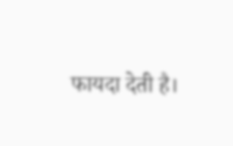फायदा देती है।